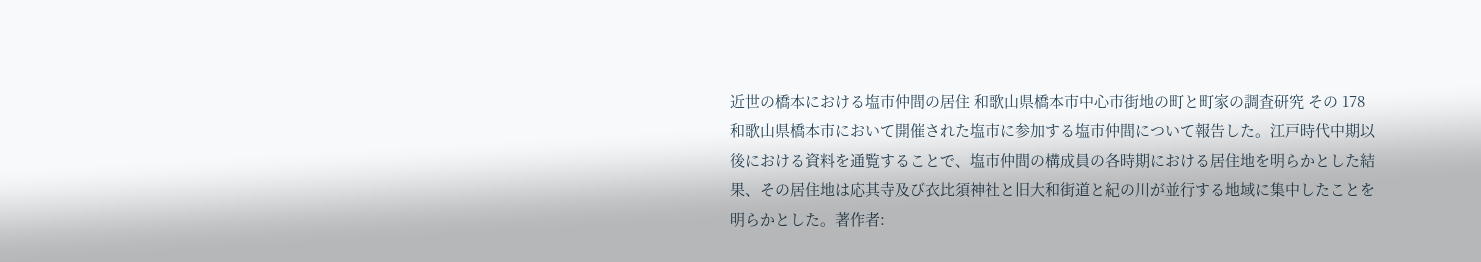近世の橋本における塩市仲間の居住 和歌山県橋本市中心市街地の町と町家の調査研究 その 178
和歌山県橋本市において開催された塩市に参加する塩市仲間について報告した。江戸時代中期以後における資料を通覧することで、塩市仲間の構成員の各時期における居住地を明らかとした結果、その居住地は応其寺及び衣比須神社と旧大和街道と紀の川が並行する地域に集中したことを明らかとした。著作者: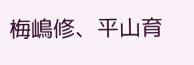梅嶋修、平山育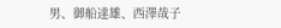男、御船達雄、西澤哉子